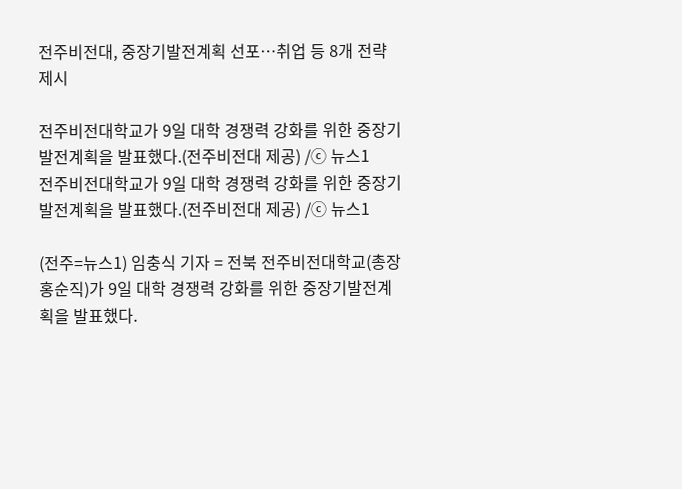전주비전대, 중장기발전계획 선포…취업 등 8개 전략 제시

전주비전대학교가 9일 대학 경쟁력 강화를 위한 중장기발전계획을 발표했다.(전주비전대 제공) /ⓒ 뉴스1
전주비전대학교가 9일 대학 경쟁력 강화를 위한 중장기발전계획을 발표했다.(전주비전대 제공) /ⓒ 뉴스1

(전주=뉴스1) 임충식 기자 = 전북 전주비전대학교(총장 홍순직)가 9일 대학 경쟁력 강화를 위한 중장기발전계획을 발표했다.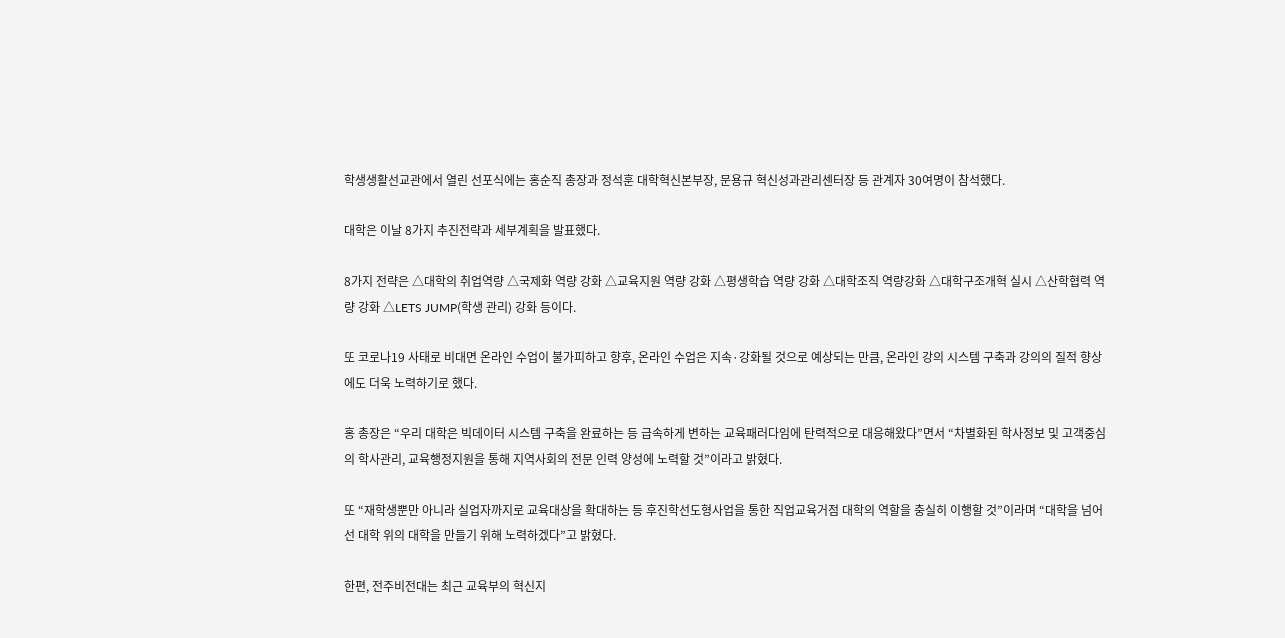학생생활선교관에서 열린 선포식에는 홍순직 총장과 정석훈 대학혁신본부장, 문용규 혁신성과관리센터장 등 관계자 30여명이 참석했다.

대학은 이날 8가지 추진전략과 세부계획을 발표했다.

8가지 전략은 △대학의 취업역량 △국제화 역량 강화 △교육지원 역량 강화 △평생학습 역량 강화 △대학조직 역량강화 △대학구조개혁 실시 △산학협력 역량 강화 △LETS JUMP(학생 관리) 강화 등이다.

또 코로나19 사태로 비대면 온라인 수업이 불가피하고 향후, 온라인 수업은 지속·강화될 것으로 예상되는 만큼, 온라인 강의 시스템 구축과 강의의 질적 향상에도 더욱 노력하기로 했다.

홍 총장은 “우리 대학은 빅데이터 시스템 구축을 완료하는 등 급속하게 변하는 교육패러다임에 탄력적으로 대응해왔다”면서 “차별화된 학사정보 및 고객중심의 학사관리, 교육행정지원을 통해 지역사회의 전문 인력 양성에 노력할 것”이라고 밝혔다.

또 “재학생뿐만 아니라 실업자까지로 교육대상을 확대하는 등 후진학선도형사업을 통한 직업교육거점 대학의 역할을 충실히 이행할 것”이라며 “대학을 넘어선 대학 위의 대학을 만들기 위해 노력하겠다”고 밝혔다.

한편, 전주비전대는 최근 교육부의 혁신지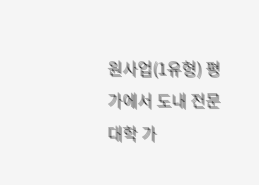원사업(1유형) 평가에서 도내 전문대학 가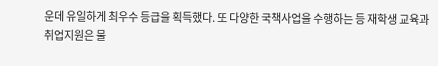운데 유일하게 최우수 등급을 획득했다. 또 다양한 국책사업을 수행하는 등 재학생 교육과 취업지원은 물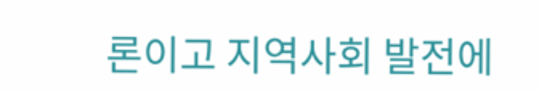론이고 지역사회 발전에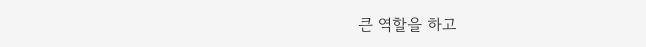큰 역할을 하고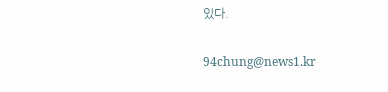있다.

94chung@news1.kr